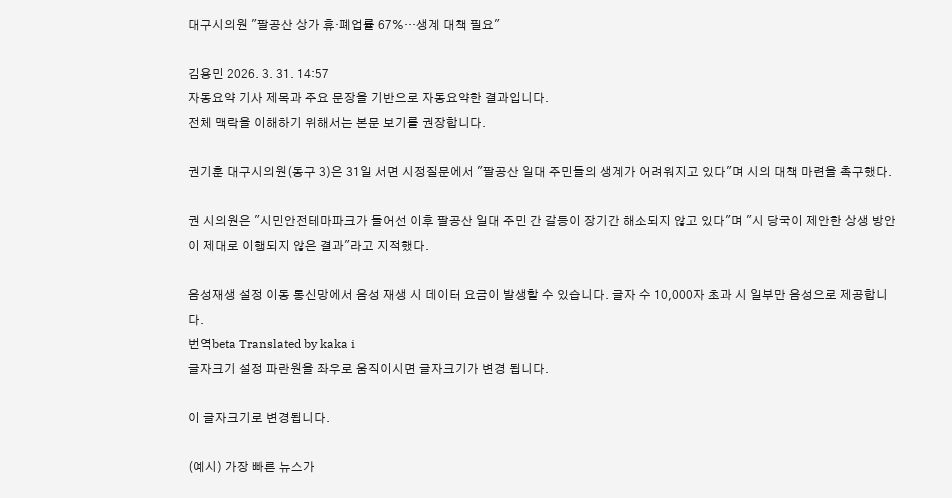대구시의원 "팔공산 상가 휴·폐업률 67%…생계 대책 필요"

김용민 2026. 3. 31. 14:57
자동요약 기사 제목과 주요 문장을 기반으로 자동요약한 결과입니다.
전체 맥락을 이해하기 위해서는 본문 보기를 권장합니다.

권기훈 대구시의원(동구 3)은 31일 서면 시정질문에서 "팔공산 일대 주민들의 생계가 어려워지고 있다"며 시의 대책 마련을 촉구했다.

권 시의원은 "시민안전테마파크가 들어선 이후 팔공산 일대 주민 간 갈등이 장기간 해소되지 않고 있다"며 "시 당국이 제안한 상생 방안이 제대로 이행되지 않은 결과"라고 지적했다.

음성재생 설정 이동 통신망에서 음성 재생 시 데이터 요금이 발생할 수 있습니다. 글자 수 10,000자 초과 시 일부만 음성으로 제공합니다.
번역beta Translated by kaka i
글자크기 설정 파란원을 좌우로 움직이시면 글자크기가 변경 됩니다.

이 글자크기로 변경됩니다.

(예시) 가장 빠른 뉴스가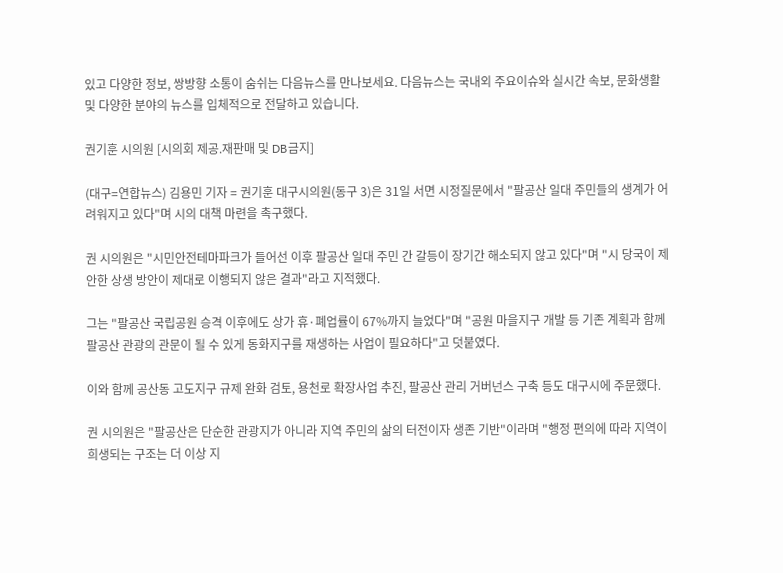있고 다양한 정보, 쌍방향 소통이 숨쉬는 다음뉴스를 만나보세요. 다음뉴스는 국내외 주요이슈와 실시간 속보, 문화생활 및 다양한 분야의 뉴스를 입체적으로 전달하고 있습니다.

권기훈 시의원 [시의회 제공.재판매 및 DB금지]

(대구=연합뉴스) 김용민 기자 = 권기훈 대구시의원(동구 3)은 31일 서면 시정질문에서 "팔공산 일대 주민들의 생계가 어려워지고 있다"며 시의 대책 마련을 촉구했다.

권 시의원은 "시민안전테마파크가 들어선 이후 팔공산 일대 주민 간 갈등이 장기간 해소되지 않고 있다"며 "시 당국이 제안한 상생 방안이 제대로 이행되지 않은 결과"라고 지적했다.

그는 "팔공산 국립공원 승격 이후에도 상가 휴·폐업률이 67%까지 늘었다"며 "공원 마을지구 개발 등 기존 계획과 함께 팔공산 관광의 관문이 될 수 있게 동화지구를 재생하는 사업이 필요하다"고 덧붙였다.

이와 함께 공산동 고도지구 규제 완화 검토, 용천로 확장사업 추진, 팔공산 관리 거버넌스 구축 등도 대구시에 주문했다.

권 시의원은 "팔공산은 단순한 관광지가 아니라 지역 주민의 삶의 터전이자 생존 기반"이라며 "행정 편의에 따라 지역이 희생되는 구조는 더 이상 지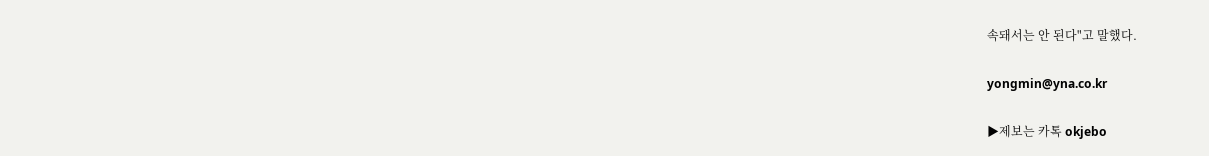속돼서는 안 된다"고 말했다.

yongmin@yna.co.kr

▶제보는 카톡 okjebo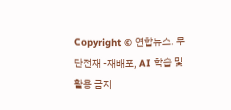Copyright © 연합뉴스. 무단전재 -재배포, AI 학습 및 활용 금지